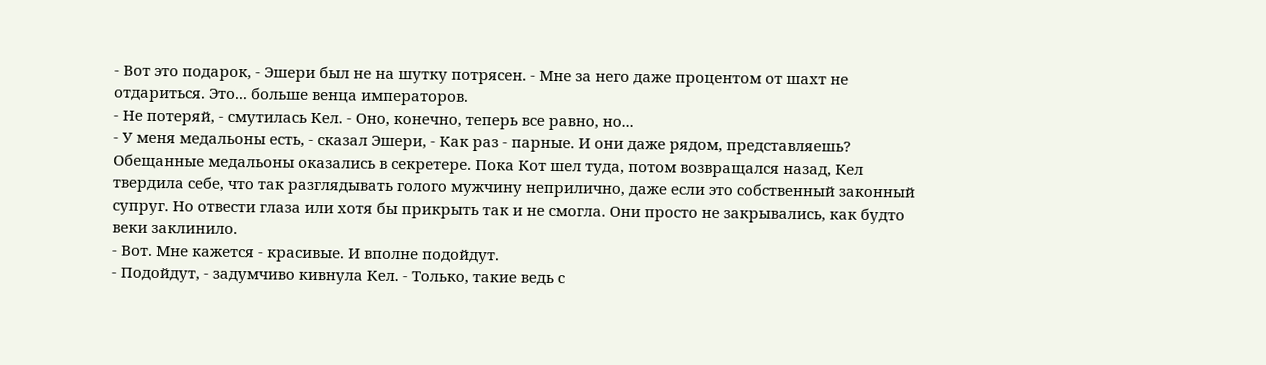- Вот это подарок, - Эшери был не на шутку потрясен. - Мне за него даже процентом от шахт не отдариться. Это... больше венца императоров.
- Не потеряй, - смутилась Кел. - Оно, конечно, теперь все равно, но...
- У меня медальоны есть, - сказал Эшери, - Как раз - парные. И они даже рядом, представляешь?
Обещанные медальоны оказались в секретере. Пока Кот шел туда, потом возвращался назад, Кел твердила себе, что так разглядывать голого мужчину неприлично, даже если это собственный законный супруг. Но отвести глаза или хотя бы прикрыть так и не смогла. Они просто не закрывались, как будто веки заклинило.
- Вот. Мне кажется - красивые. И вполне подойдут.
- Подойдут, - задумчиво кивнула Кел. - Только, такие ведь с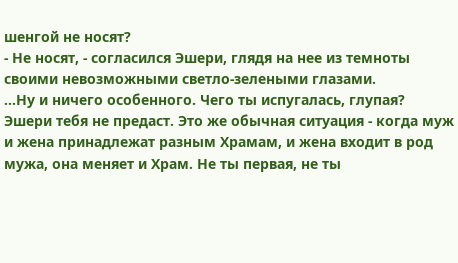шенгой не носят?
- Не носят, - согласился Эшери, глядя на нее из темноты своими невозможными светло-зелеными глазами.
...Ну и ничего особенного. Чего ты испугалась, глупая? Эшери тебя не предаст. Это же обычная ситуация - когда муж и жена принадлежат разным Храмам, и жена входит в род мужа, она меняет и Храм. Не ты первая, не ты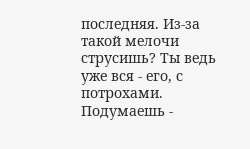последняя. Из-за такой мелочи струсишь? Ты ведь уже вся - его, с потрохами. Подумаешь -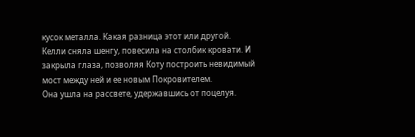кусок металла. Какая разница этот или другой.
Келли сняла шенгу, повесила на столбик кровати. И закрыла глаза, позволяя Коту построить невидимый мост между ней и ее новым Покровителем.
Она ушла на рассвете, удержавшись от поцелуя.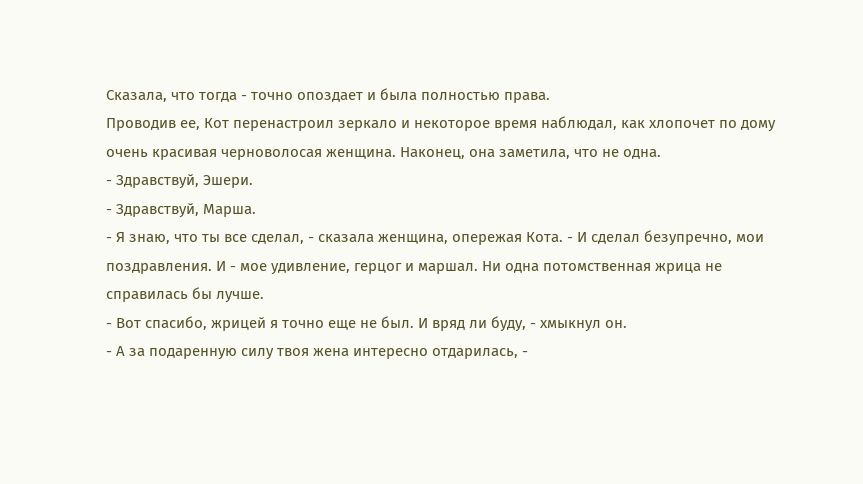Сказала, что тогда - точно опоздает и была полностью права.
Проводив ее, Кот перенастроил зеркало и некоторое время наблюдал, как хлопочет по дому очень красивая черноволосая женщина. Наконец, она заметила, что не одна.
- Здравствуй, Эшери.
- Здравствуй, Марша.
- Я знаю, что ты все сделал, - сказала женщина, опережая Кота. - И сделал безупречно, мои поздравления. И - мое удивление, герцог и маршал. Ни одна потомственная жрица не справилась бы лучше.
- Вот спасибо, жрицей я точно еще не был. И вряд ли буду, - хмыкнул он.
- А за подаренную силу твоя жена интересно отдарилась, -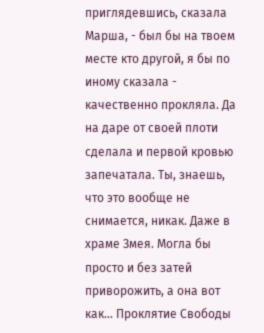приглядевшись, сказала Марша, - был бы на твоем месте кто другой, я бы по иному сказала - качественно прокляла. Да на даре от своей плоти сделала и первой кровью запечатала. Ты, знаешь, что это вообще не снимается, никак. Даже в храме Змея. Могла бы просто и без затей приворожить, а она вот как... Проклятие Свободы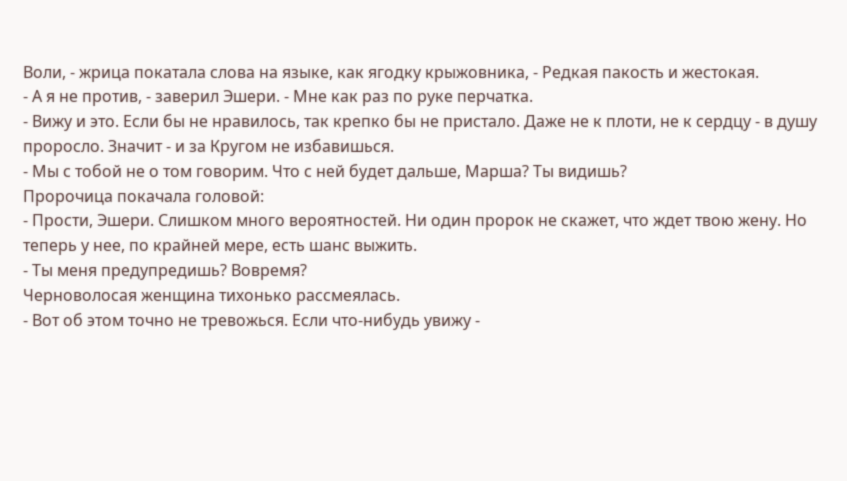Воли, - жрица покатала слова на языке, как ягодку крыжовника, - Редкая пакость и жестокая.
- А я не против, - заверил Эшери. - Мне как раз по руке перчатка.
- Вижу и это. Если бы не нравилось, так крепко бы не пристало. Даже не к плоти, не к сердцу - в душу проросло. Значит - и за Кругом не избавишься.
- Мы с тобой не о том говорим. Что с ней будет дальше, Марша? Ты видишь?
Пророчица покачала головой:
- Прости, Эшери. Слишком много вероятностей. Ни один пророк не скажет, что ждет твою жену. Но теперь у нее, по крайней мере, есть шанс выжить.
- Ты меня предупредишь? Вовремя?
Черноволосая женщина тихонько рассмеялась.
- Вот об этом точно не тревожься. Если что-нибудь увижу -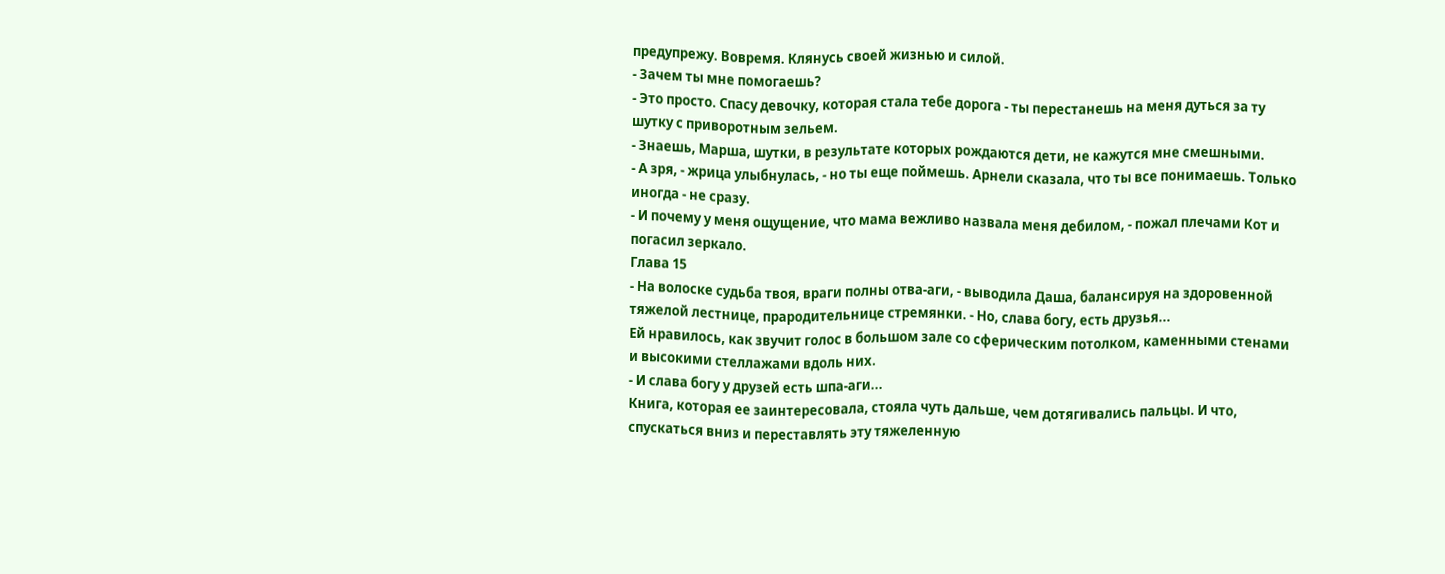предупрежу. Вовремя. Клянусь своей жизнью и силой.
- Зачем ты мне помогаешь?
- Это просто. Спасу девочку, которая стала тебе дорога - ты перестанешь на меня дуться за ту шутку с приворотным зельем.
- Знаешь, Марша, шутки, в результате которых рождаются дети, не кажутся мне смешными.
- А зря, - жрица улыбнулась, - но ты еще поймешь. Арнели сказала, что ты все понимаешь. Только иногда - не сразу.
- И почему у меня ощущение, что мама вежливо назвала меня дебилом, - пожал плечами Кот и погасил зеркало.
Глава 15
- На волоске судьба твоя, враги полны отва-аги, - выводила Даша, балансируя на здоровенной тяжелой лестнице, прародительнице стремянки. - Но, слава богу, есть друзья...
Ей нравилось, как звучит голос в большом зале со сферическим потолком, каменными стенами и высокими стеллажами вдоль них.
- И слава богу у друзей есть шпа-аги...
Книга, которая ее заинтересовала, стояла чуть дальше, чем дотягивались пальцы. И что, спускаться вниз и переставлять эту тяжеленную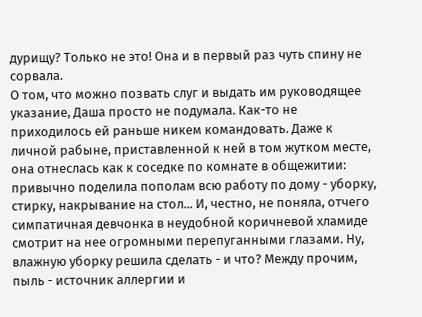дурищу? Только не это! Она и в первый раз чуть спину не сорвала.
О том, что можно позвать слуг и выдать им руководящее указание, Даша просто не подумала. Как-то не приходилось ей раньше никем командовать. Даже к личной рабыне, приставленной к ней в том жутком месте, она отнеслась как к соседке по комнате в общежитии: привычно поделила пополам всю работу по дому - уборку, стирку, накрывание на стол... И, честно, не поняла, отчего симпатичная девчонка в неудобной коричневой хламиде смотрит на нее огромными перепуганными глазами. Ну, влажную уборку решила сделать - и что? Между прочим, пыль - источник аллергии и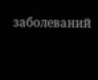заболеваний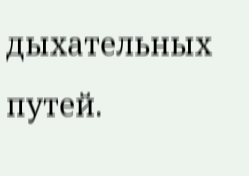дыхательных путей.